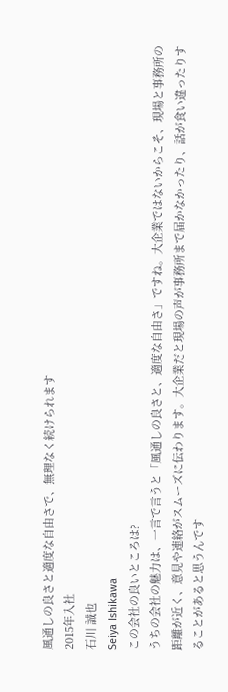風通しの良さと適度な自由さで、無理なく続けられます
2015年入社
石川 誠也
Seiya Ishikawa
この会社の良いところは?
うちの会社の魅力は、一言で言うと「風通しの良さと、適度な自由さ」ですね。大企業ではないからこそ、現場と事務所の距離が近く、意見や連絡がスムーズに伝わります。大企業だと現場の声が事務所まで届かなかったり、話が食い違ったりすることがあると思うんです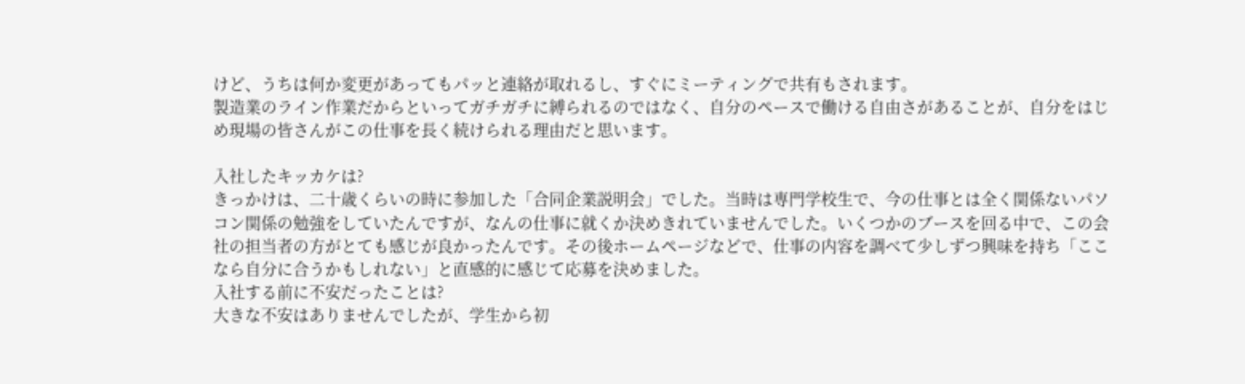けど、うちは何か変更があってもパッと連絡が取れるし、すぐにミーティングで共有もされます。
製造業のライン作業だからといってガチガチに縛られるのではなく、自分のペースで働ける自由さがあることが、自分をはじめ現場の皆さんがこの仕事を長く続けられる理由だと思います。

入社したキッカケは?
きっかけは、二十歳くらいの時に参加した「合同企業説明会」でした。当時は専門学校生で、今の仕事とは全く関係ないパソコン関係の勉強をしていたんですが、なんの仕事に就くか決めきれていませんでした。いくつかのブースを回る中で、この会社の担当者の方がとても感じが良かったんです。その後ホームページなどで、仕事の内容を調べて少しずつ興味を持ち「ここなら自分に合うかもしれない」と直感的に感じて応募を決めました。
入社する前に不安だったことは?
大きな不安はありませんでしたが、学生から初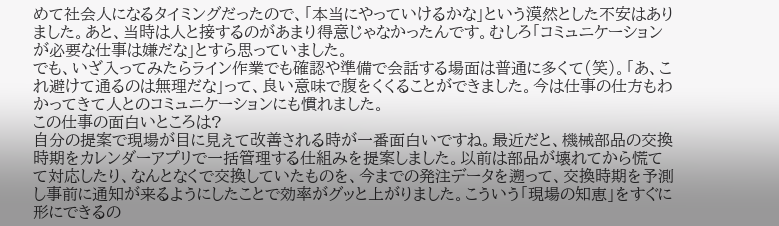めて社会人になるタイミングだったので、「本当にやっていけるかな」という漠然とした不安はありました。あと、当時は人と接するのがあまり得意じゃなかったんです。むしろ「コミュニケーションが必要な仕事は嫌だな」とすら思っていました。
でも、いざ入ってみたらライン作業でも確認や準備で会話する場面は普通に多くて(笑)。「あ、これ避けて通るのは無理だな」って、良い意味で腹をくくることができました。今は仕事の仕方もわかってきて人とのコミュニケーションにも慣れました。
この仕事の面白いところは?
自分の提案で現場が目に見えて改善される時が一番面白いですね。最近だと、機械部品の交換時期をカレンダーアプリで一括管理する仕組みを提案しました。以前は部品が壊れてから慌てて対応したり、なんとなくで交換していたものを、今までの発注データを遡って、交換時期を予測し事前に通知が来るようにしたことで効率がグッと上がりました。こういう「現場の知恵」をすぐに形にできるの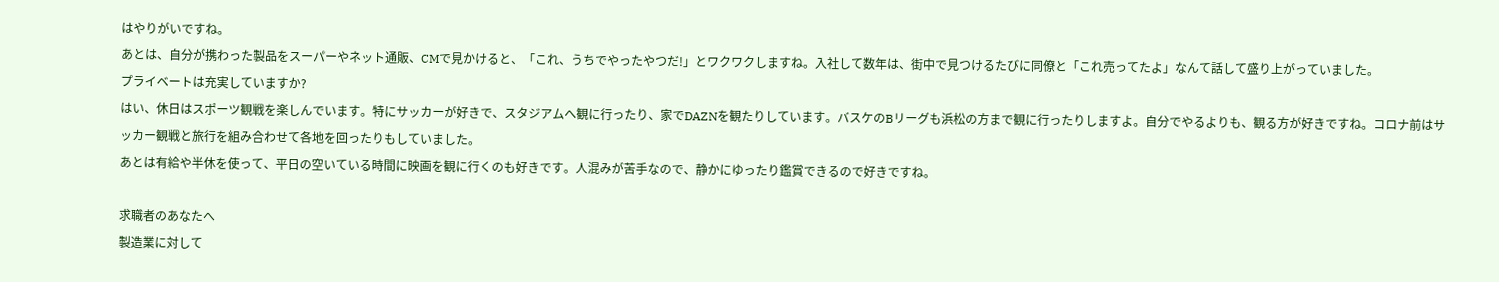はやりがいですね。
あとは、自分が携わった製品をスーパーやネット通販、CMで見かけると、「これ、うちでやったやつだ!」とワクワクしますね。入社して数年は、街中で見つけるたびに同僚と「これ売ってたよ」なんて話して盛り上がっていました。
プライベートは充実していますか?
はい、休日はスポーツ観戦を楽しんでいます。特にサッカーが好きで、スタジアムへ観に行ったり、家でDAZNを観たりしています。バスケのBリーグも浜松の方まで観に行ったりしますよ。自分でやるよりも、観る方が好きですね。コロナ前はサッカー観戦と旅行を組み合わせて各地を回ったりもしていました。
あとは有給や半休を使って、平日の空いている時間に映画を観に行くのも好きです。人混みが苦手なので、静かにゆったり鑑賞できるので好きですね。

求職者のあなたへ
製造業に対して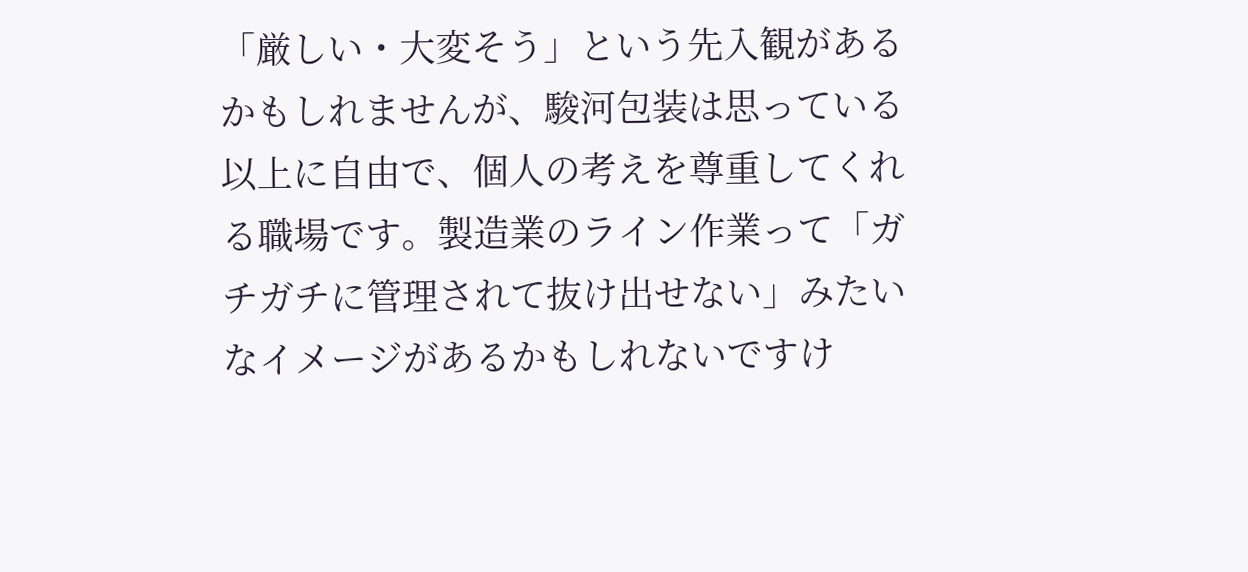「厳しい・大変そう」という先入観があるかもしれませんが、駿河包装は思っている以上に自由で、個人の考えを尊重してくれる職場です。製造業のライン作業って「ガチガチに管理されて抜け出せない」みたいなイメージがあるかもしれないですけ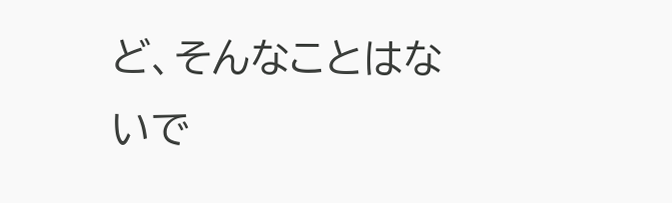ど、そんなことはないで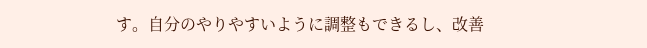す。自分のやりやすいように調整もできるし、改善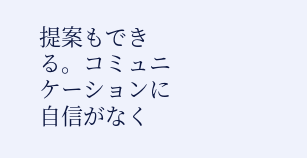提案もできる。コミュニケーションに自信がなく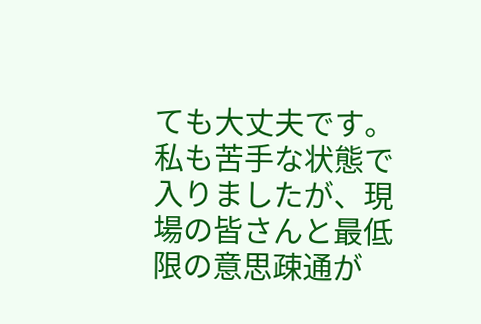ても大丈夫です。私も苦手な状態で入りましたが、現場の皆さんと最低限の意思疎通が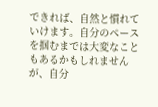できれば、自然と慣れていけます。自分のペースを掴むまでは大変なこともあるかもしれませんが、自分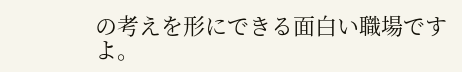の考えを形にできる面白い職場ですよ。